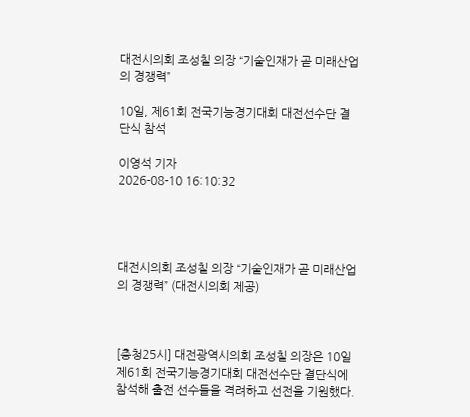대전시의회 조성칠 의장 “기술인재가 곧 미래산업의 경쟁력”

10일, 제61회 전국기능경기대회 대전선수단 결단식 참석

이영석 기자
2026-08-10 16:10:32




대전시의회 조성칠 의장 “기술인재가 곧 미래산업의 경쟁력” (대전시의회 제공)



[충청25시] 대전광역시의회 조성칠 의장은 10일 제61회 전국기능경기대회 대전선수단 결단식에 참석해 출전 선수들을 격려하고 선전을 기원했다.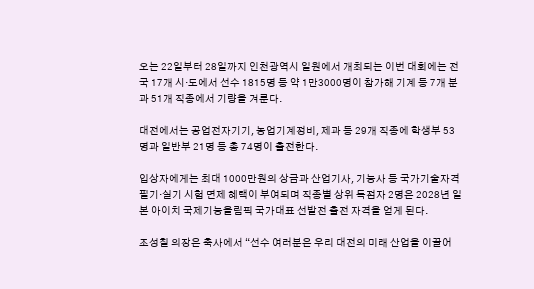오는 22일부터 28일까지 인천광역시 일원에서 개최되는 이번 대회에는 전국 17개 시·도에서 선수 1815명 등 약 1만3000명이 참가해 기계 등 7개 분과 51개 직종에서 기량을 겨룬다.

대전에서는 공업전자기기, 농업기계정비, 제과 등 29개 직종에 학생부 53명과 일반부 21명 등 총 74명이 출전한다.

입상자에게는 최대 1000만원의 상금과 산업기사, 기능사 등 국가기술자격 필기·실기 시험 면제 혜택이 부여되며 직종별 상위 득점자 2명은 2028년 일본 아이치 국제기능올림픽 국가대표 선발전 출전 자격을 얻게 된다.

조성칠 의장은 축사에서 “선수 여러분은 우리 대전의 미래 산업을 이끌어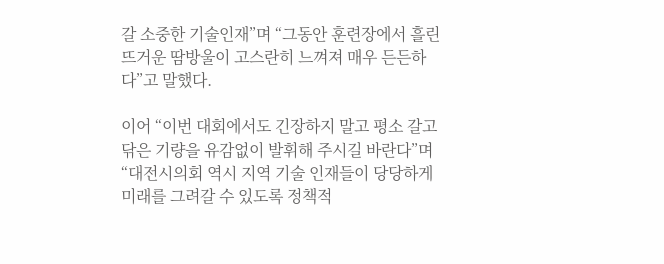갈 소중한 기술인재”며 “그동안 훈련장에서 흘린 뜨거운 땀방울이 고스란히 느껴져 매우 든든하다”고 말했다.

이어 “이번 대회에서도 긴장하지 말고 평소 갈고닦은 기량을 유감없이 발휘해 주시길 바란다”며 “대전시의회 역시 지역 기술 인재들이 당당하게 미래를 그려갈 수 있도록 정책적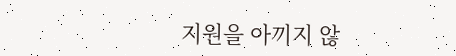지원을 아끼지 않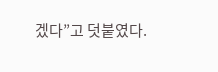겠다”고 덧붙였다.